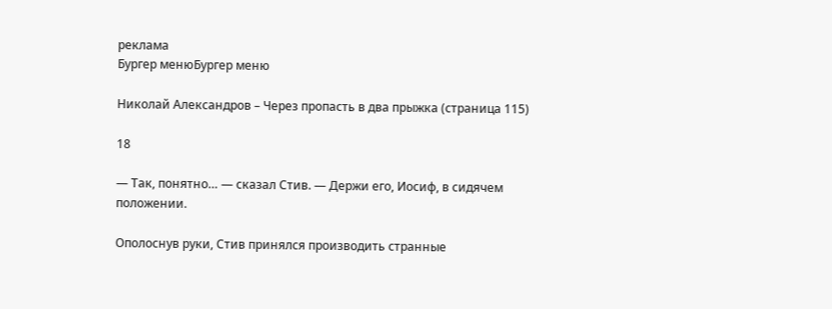реклама
Бургер менюБургер меню

Николай Александров – Через пропасть в два прыжка (страница 115)

18

— Так, понятно… — сказал Стив. — Держи его, Иосиф, в сидячем положении.

Ополоснув руки, Стив принялся производить странные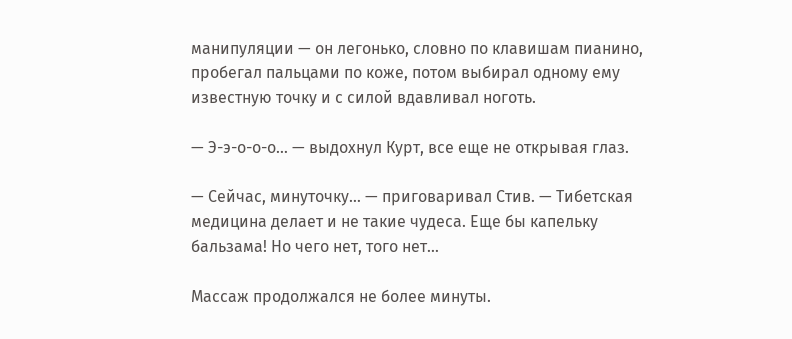манипуляции — он легонько, словно по клавишам пианино, пробегал пальцами по коже, потом выбирал одному ему известную точку и с силой вдавливал ноготь.

— Э-э-о-о-о… — выдохнул Курт, все еще не открывая глаз.

— Сейчас, минуточку… — приговаривал Стив. — Тибетская медицина делает и не такие чудеса. Еще бы капельку бальзама! Но чего нет, того нет…

Массаж продолжался не более минуты.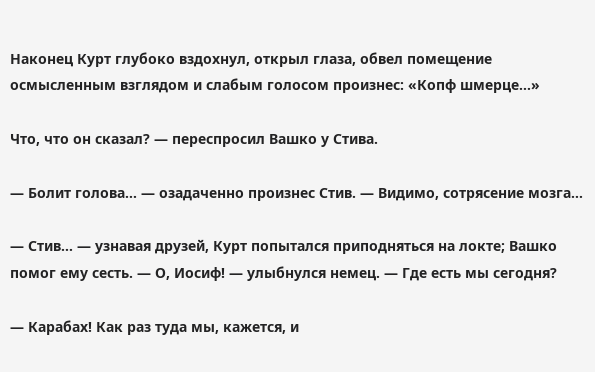Наконец Курт глубоко вздохнул, открыл глаза, обвел помещение осмысленным взглядом и слабым голосом произнес: «Копф шмерце…»

Что, что он сказал? — переспросил Вашко у Стива.

— Болит голова… — озадаченно произнес Стив. — Видимо, сотрясение мозга…

— Стив… — узнавая друзей, Курт попытался приподняться на локте; Вашко помог ему сесть. — О, Иосиф! — улыбнулся немец. — Где есть мы сегодня?

— Карабах! Как раз туда мы, кажется, и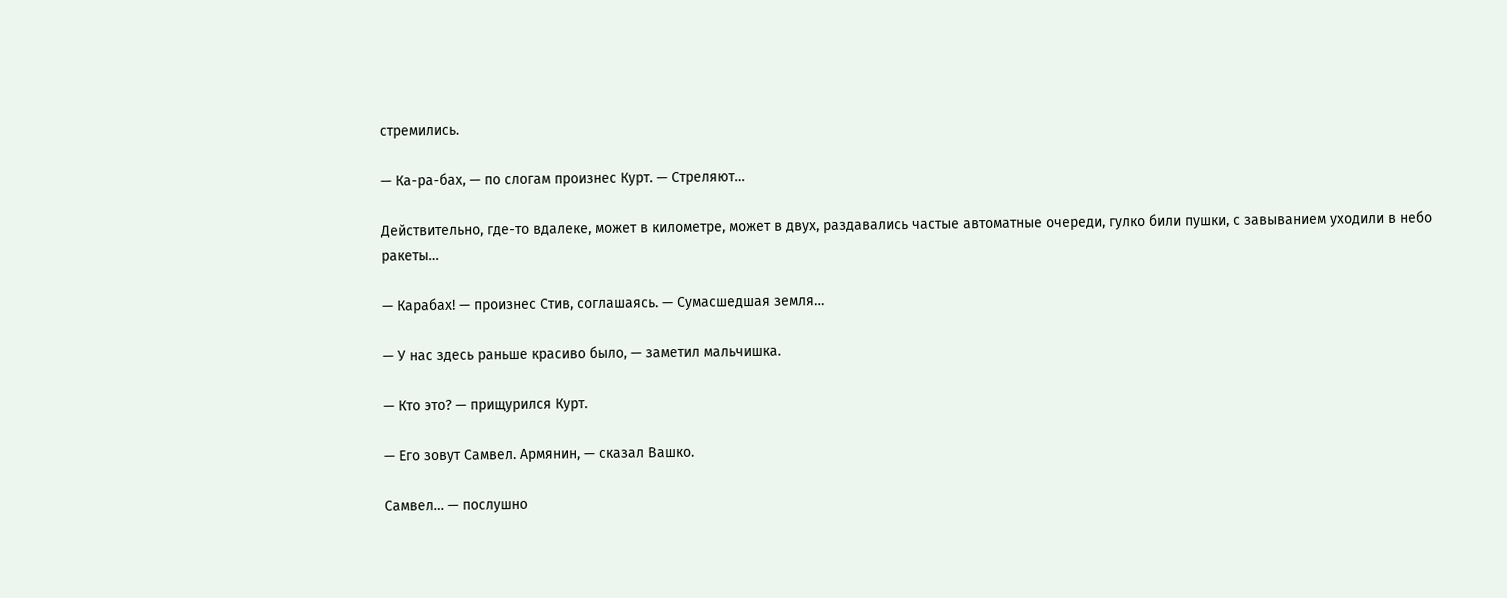стремились.

— Ка-ра-бах, — по слогам произнес Курт. — Стреляют…

Действительно, где-то вдалеке, может в километре, может в двух, раздавались частые автоматные очереди, гулко били пушки, с завыванием уходили в небо ракеты…

— Карабах! — произнес Стив, соглашаясь. — Сумасшедшая земля…

— У нас здесь раньше красиво было, — заметил мальчишка.

— Кто это? — прищурился Курт.

— Его зовут Самвел. Армянин, — сказал Вашко.

Самвел… — послушно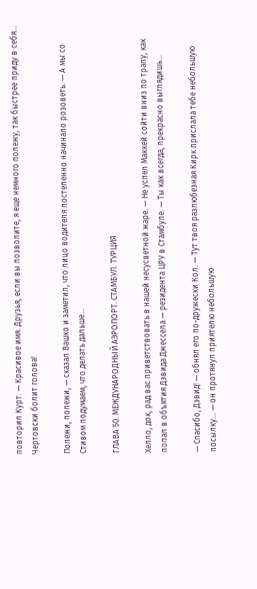повторил Курт. — Красивое имя. Друзья, если вы позволите, я еще немного полежу, так быстрее приду в себя… Чертовски болит голова!

Полежи, полежи, — сказал Вашко и заметил, что лицо водителя постепенно начинало розоветь. — А мы со Стивом подумаем, что делать дальше…

ГЛАВА 50. МЕЖДУНАРОДНЫЙ АЭРОПОРТ. СТАМБУЛ. ТУРЦИЯ

Хелло, док, рад вас приветствовать в нашей несусветной жаре. — Не успел Маккей сойти вниз по трапу, как попал в объятия Дэвида Джессела — резидента ЦРУ в Стамбуле. — Ты как всегда, прекрасно выглядишь…

— Спасибо, Дэвид! — обнял его по-дружески Кол. — Тут твоя разлюбезная Кирк прислала тебе небольшую посылку… — он протянул приятелю небольшую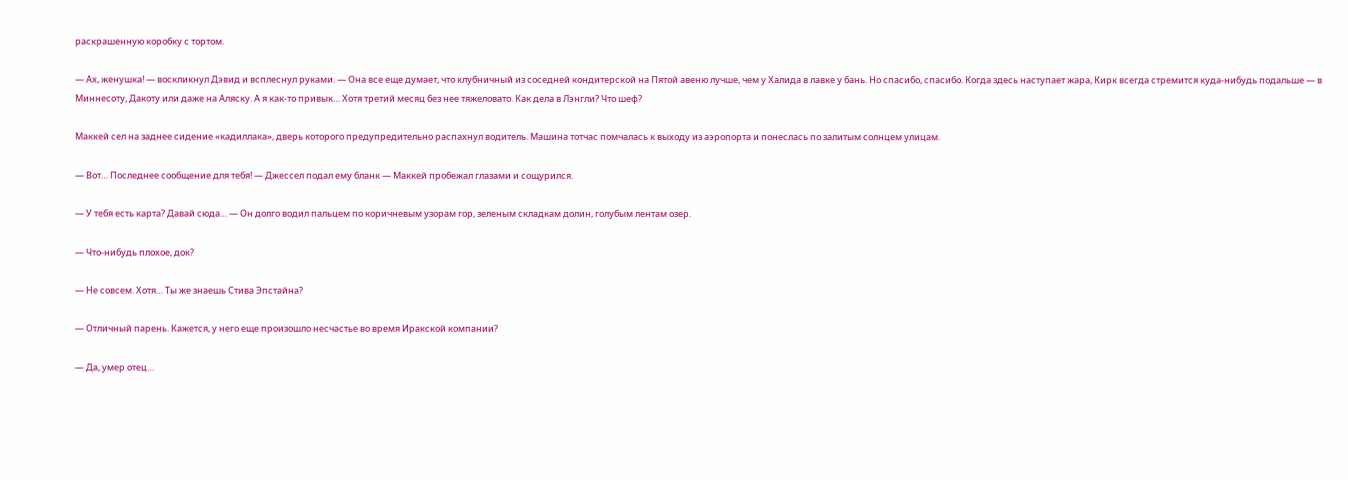раскрашенную коробку с тортом.

— Ах, женушка! — воскликнул Дэвид и всплеснул руками. — Она все еще думает, что клубничный из соседней кондитерской на Пятой авеню лучше, чем у Халида в лавке у бань. Но спасибо, спасибо. Когда здесь наступает жара, Кирк всегда стремится куда-нибудь подальше — в Миннесоту, Дакоту или даже на Аляску. А я как-то привык… Хотя третий месяц без нее тяжеловато. Как дела в Лэнгли? Что шеф?

Маккей сел на заднее сидение «кадиллака», дверь которого предупредительно распахнул водитель. Машина тотчас помчалась к выходу из аэропорта и понеслась по залитым солнцем улицам.

— Вот… Последнее сообщение для тебя! — Джессел подал ему бланк — Маккей пробежал глазами и сощурился.

— У тебя есть карта? Давай сюда… — Он долго водил пальцем по коричневым узорам гор, зеленым складкам долин, голубым лентам озер.

— Что-нибудь плохое, док?

— Не совсем. Хотя… Ты же знаешь Стива Эпстайна?

— Отличный парень. Кажется, у него еще произошло несчастье во время Иракской компании?

— Да, умер отец…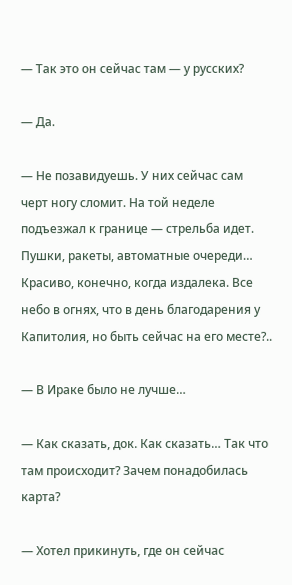— Так это он сейчас там — у русских?

— Да.

— Не позавидуешь. У них сейчас сам черт ногу сломит. На той неделе подъезжал к границе — стрельба идет. Пушки, ракеты, автоматные очереди… Красиво, конечно, когда издалека. Все небо в огнях, что в день благодарения у Капитолия, но быть сейчас на его месте?..

— В Ираке было не лучше…

— Как сказать, док. Как сказать… Так что там происходит? Зачем понадобилась карта?

— Хотел прикинуть, где он сейчас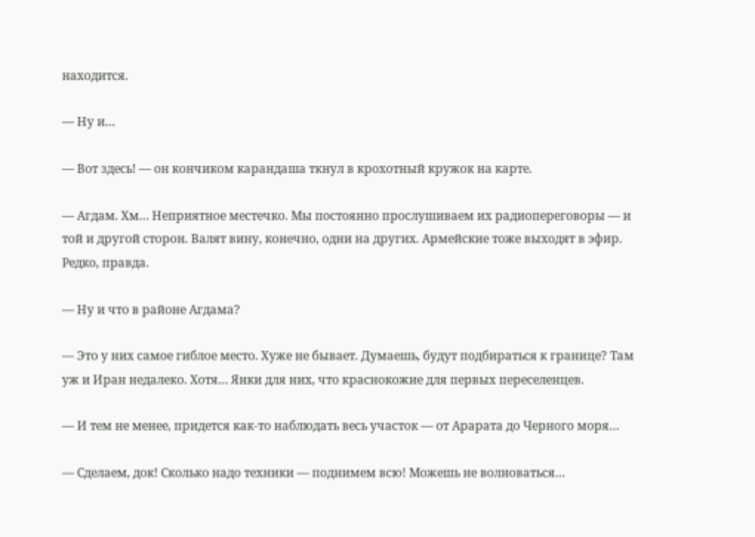находится.

— Ну и…

— Вот здесь! — он кончиком карандаша ткнул в крохотный кружок на карте.

— Агдам. Хм… Неприятное местечко. Мы постоянно прослушиваем их радиопереговоры — и той и другой сторон. Валят вину, конечно, одни на других. Армейские тоже выходят в эфир. Редко, правда.

— Ну и что в районе Агдама?

— Это у них самое гиблое место. Хуже не бывает. Думаешь, будут подбираться к границе? Там уж и Иран недалеко. Хотя… Янки для них, что краснокожие для первых переселенцев.

— И тем не менее, придется как-то наблюдать весь участок — от Арарата до Черного моря…

— Сделаем, док! Сколько надо техники — поднимем всю! Можешь не волноваться…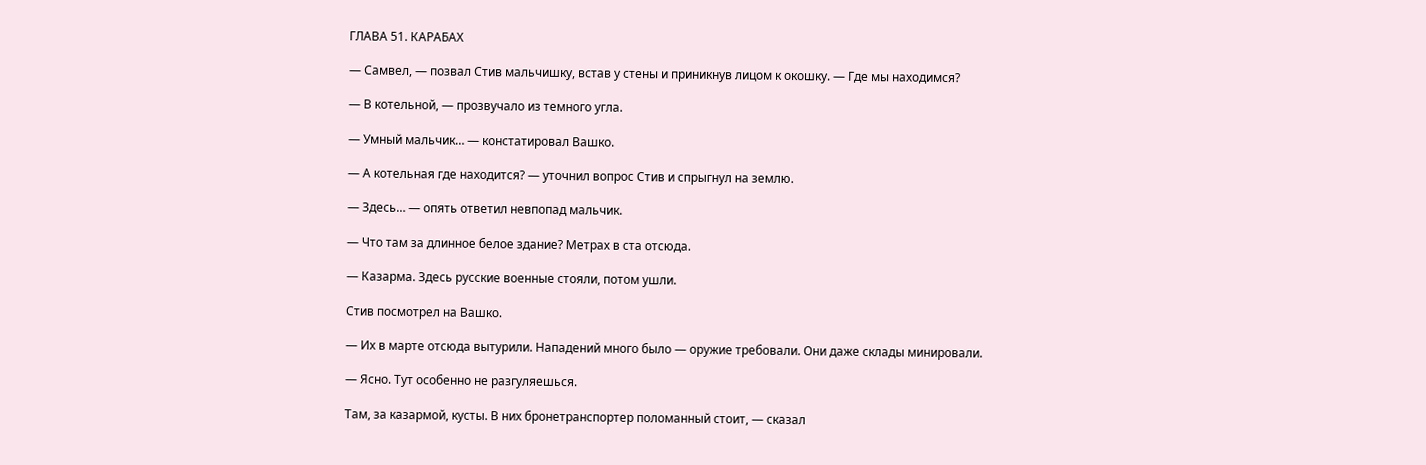ГЛАВА 51. КАРАБАХ

— Самвел, — позвал Стив мальчишку, встав у стены и приникнув лицом к окошку. — Где мы находимся?

— В котельной, — прозвучало из темного угла.

— Умный мальчик… — констатировал Вашко.

— А котельная где находится? — уточнил вопрос Стив и спрыгнул на землю.

— Здесь… — опять ответил невпопад мальчик.

— Что там за длинное белое здание? Метрах в ста отсюда.

— Казарма. Здесь русские военные стояли, потом ушли.

Стив посмотрел на Вашко.

— Их в марте отсюда вытурили. Нападений много было — оружие требовали. Они даже склады минировали.

— Ясно. Тут особенно не разгуляешься.

Там, за казармой, кусты. В них бронетранспортер поломанный стоит, — сказал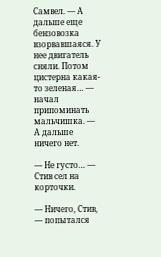Самвел. — А дальше еще бензовозка взорвавшаяся. У нее двигатель сняли. Потом цистерна какая-то зеленая… — начал припоминать мальчишка. — А дальше ничего нет.

— Не густо… — Стив сел на корточки.

— Ничего, Стив, — попытался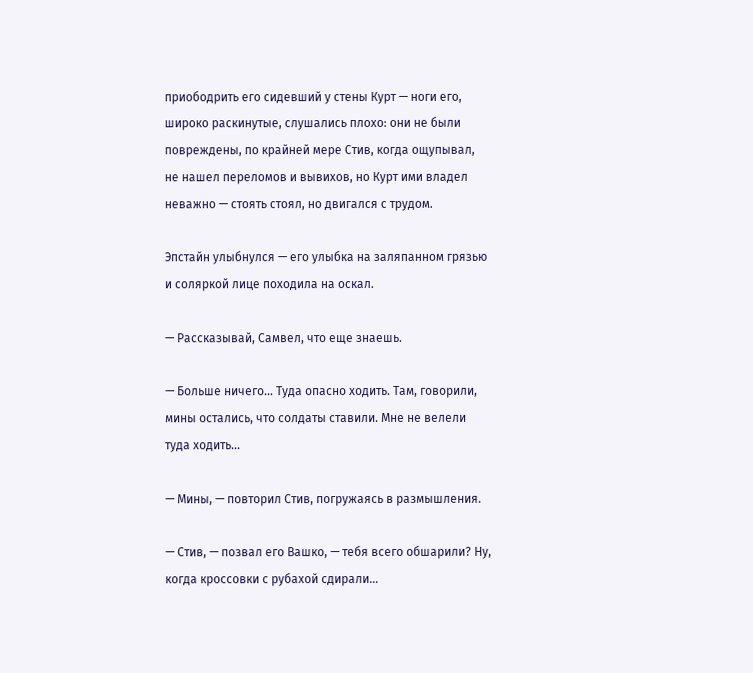приободрить его сидевший у стены Курт — ноги его, широко раскинутые, слушались плохо: они не были повреждены, по крайней мере Стив, когда ощупывал, не нашел переломов и вывихов, но Курт ими владел неважно — стоять стоял, но двигался с трудом.

Эпстайн улыбнулся — его улыбка на заляпанном грязью и соляркой лице походила на оскал.

— Рассказывай, Самвел, что еще знаешь.

— Больше ничего… Туда опасно ходить. Там, говорили, мины остались, что солдаты ставили. Мне не велели туда ходить…

— Мины, — повторил Стив, погружаясь в размышления.

— Стив, — позвал его Вашко, — тебя всего обшарили? Ну, когда кроссовки с рубахой сдирали…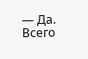— Да. Всего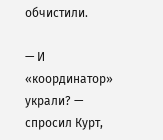обчистили.

— И «координатор» украли? — спросил Курт,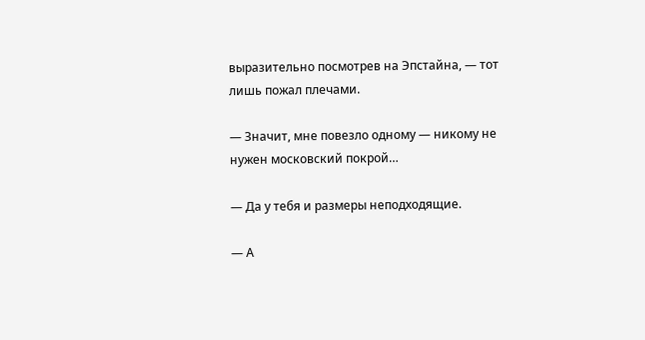выразительно посмотрев на Эпстайна, — тот лишь пожал плечами.

— Значит, мне повезло одному — никому не нужен московский покрой…

— Да у тебя и размеры неподходящие.

— А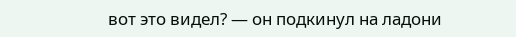вот это видел? — он подкинул на ладони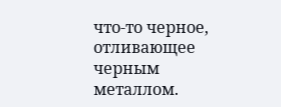что-то черное, отливающее черным металлом.